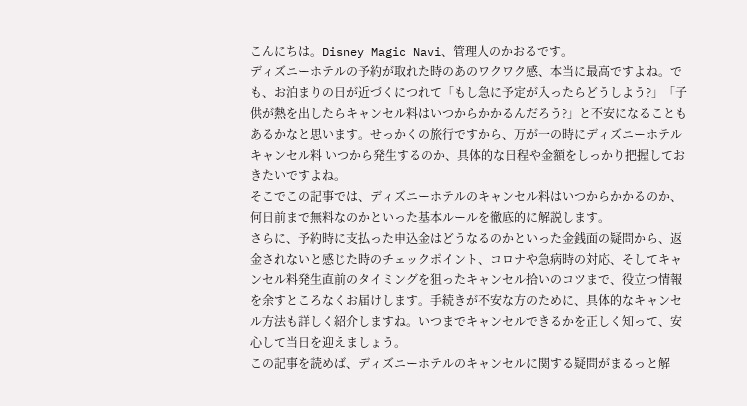こんにちは。Disney Magic Navi、管理人のかおるです。
ディズニーホテルの予約が取れた時のあのワクワク感、本当に最高ですよね。でも、お泊まりの日が近づくにつれて「もし急に予定が入ったらどうしよう?」「子供が熱を出したらキャンセル料はいつからかかるんだろう?」と不安になることもあるかなと思います。せっかくの旅行ですから、万が一の時にディズニーホテル キャンセル料 いつから発生するのか、具体的な日程や金額をしっかり把握しておきたいですよね。
そこでこの記事では、ディズニーホテルのキャンセル料はいつからかかるのか、何日前まで無料なのかといった基本ルールを徹底的に解説します。
さらに、予約時に支払った申込金はどうなるのかといった金銭面の疑問から、返金されないと感じた時のチェックポイント、コロナや急病時の対応、そしてキャンセル料発生直前のタイミングを狙ったキャンセル拾いのコツまで、役立つ情報を余すところなくお届けします。手続きが不安な方のために、具体的なキャンセル方法も詳しく紹介しますね。いつまでキャンセルできるかを正しく知って、安心して当日を迎えましょう。
この記事を読めば、ディズニーホテルのキャンセルに関する疑問がまるっと解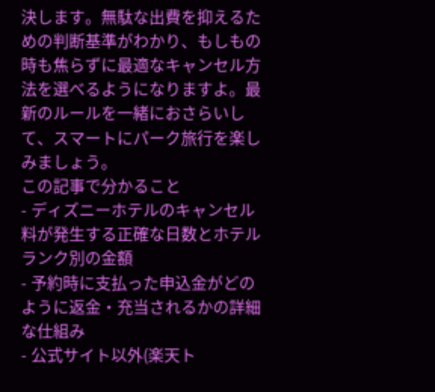決します。無駄な出費を抑えるための判断基準がわかり、もしもの時も焦らずに最適なキャンセル方法を選べるようになりますよ。最新のルールを一緒におさらいして、スマートにパーク旅行を楽しみましょう。
この記事で分かること
- ディズニーホテルのキャンセル料が発生する正確な日数とホテルランク別の金額
- 予約時に支払った申込金がどのように返金・充当されるかの詳細な仕組み
- 公式サイト以外(楽天ト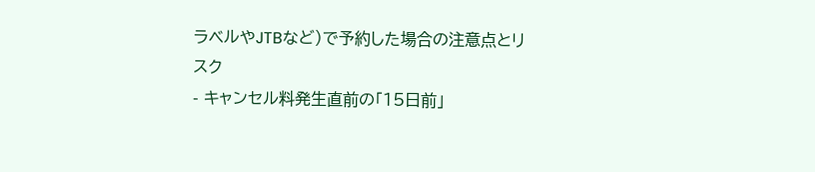ラベルやJTBなど)で予約した場合の注意点とリスク
- キャンセル料発生直前の「15日前」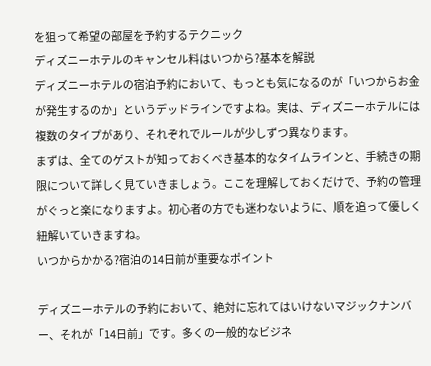を狙って希望の部屋を予約するテクニック
ディズニーホテルのキャンセル料はいつから?基本を解説
ディズニーホテルの宿泊予約において、もっとも気になるのが「いつからお金が発生するのか」というデッドラインですよね。実は、ディズニーホテルには複数のタイプがあり、それぞれでルールが少しずつ異なります。
まずは、全てのゲストが知っておくべき基本的なタイムラインと、手続きの期限について詳しく見ていきましょう。ここを理解しておくだけで、予約の管理がぐっと楽になりますよ。初心者の方でも迷わないように、順を追って優しく紐解いていきますね。
いつからかかる?宿泊の14日前が重要なポイント

ディズニーホテルの予約において、絶対に忘れてはいけないマジックナンバー、それが「14日前」です。多くの一般的なビジネ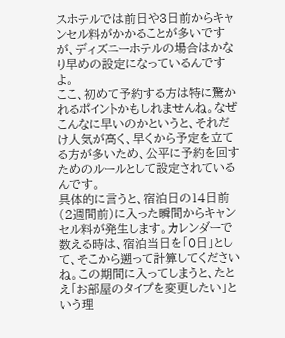スホテルでは前日や3日前からキャンセル料がかかることが多いですが、ディズニーホテルの場合はかなり早めの設定になっているんですよ。
ここ、初めて予約する方は特に驚かれるポイントかもしれませんね。なぜこんなに早いのかというと、それだけ人気が高く、早くから予定を立てる方が多いため、公平に予約を回すためのルールとして設定されているんです。
具体的に言うと、宿泊日の14日前(2週間前)に入った瞬間からキャンセル料が発生します。カレンダーで数える時は、宿泊当日を「0日」として、そこから遡って計算してくださいね。この期間に入ってしまうと、たとえ「お部屋のタイプを変更したい」という理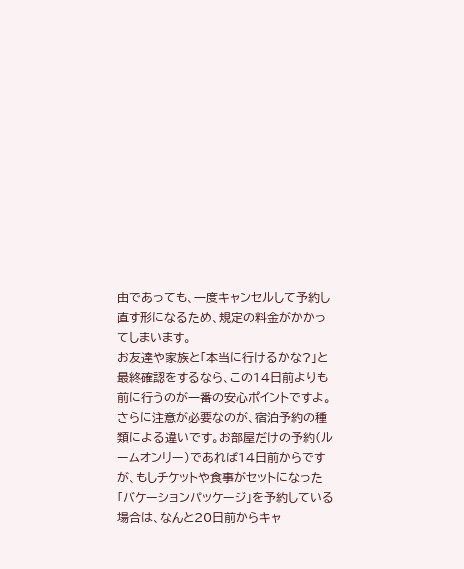由であっても、一度キャンセルして予約し直す形になるため、規定の料金がかかってしまいます。
お友達や家族と「本当に行けるかな?」と最終確認をするなら、この14日前よりも前に行うのが一番の安心ポイントですよ。
さらに注意が必要なのが、宿泊予約の種類による違いです。お部屋だけの予約(ルームオンリー)であれば14日前からですが、もしチケットや食事がセットになった「バケーションパッケージ」を予約している場合は、なんと20日前からキャ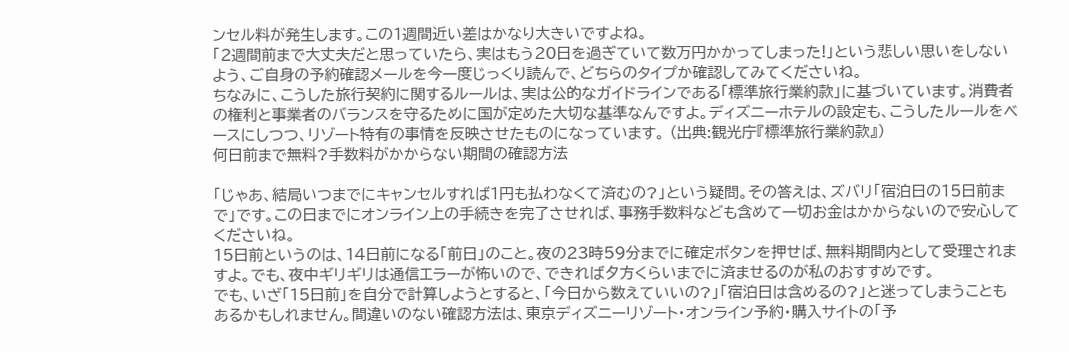ンセル料が発生します。この1週間近い差はかなり大きいですよね。
「2週間前まで大丈夫だと思っていたら、実はもう20日を過ぎていて数万円かかってしまった!」という悲しい思いをしないよう、ご自身の予約確認メールを今一度じっくり読んで、どちらのタイプか確認してみてくださいね。
ちなみに、こうした旅行契約に関するルールは、実は公的なガイドラインである「標準旅行業約款」に基づいています。消費者の権利と事業者のバランスを守るために国が定めた大切な基準なんですよ。ディズニーホテルの設定も、こうしたルールをベースにしつつ、リゾート特有の事情を反映させたものになっています。 (出典:観光庁『標準旅行業約款』)
何日前まで無料?手数料がかからない期間の確認方法

「じゃあ、結局いつまでにキャンセルすれば1円も払わなくて済むの?」という疑問。その答えは、ズバリ「宿泊日の15日前まで」です。この日までにオンライン上の手続きを完了させれば、事務手数料なども含めて一切お金はかからないので安心してくださいね。
15日前というのは、14日前になる「前日」のこと。夜の23時59分までに確定ボタンを押せば、無料期間内として受理されますよ。でも、夜中ギリギリは通信エラーが怖いので、できれば夕方くらいまでに済ませるのが私のおすすめです。
でも、いざ「15日前」を自分で計算しようとすると、「今日から数えていいの?」「宿泊日は含めるの?」と迷ってしまうこともあるかもしれません。間違いのない確認方法は、東京ディズニーリゾート・オンライン予約・購入サイトの「予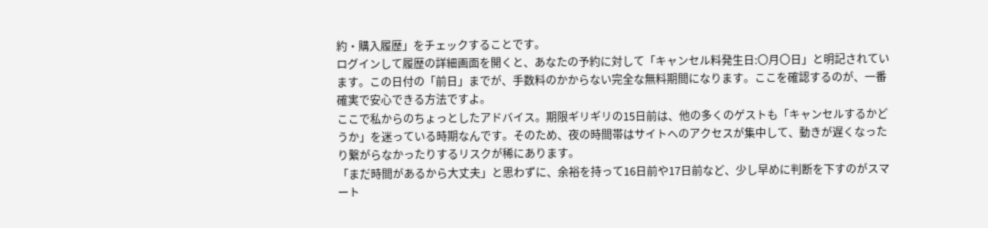約・購入履歴」をチェックすることです。
ログインして履歴の詳細画面を開くと、あなたの予約に対して「キャンセル料発生日:〇月〇日」と明記されています。この日付の「前日」までが、手数料のかからない完全な無料期間になります。ここを確認するのが、一番確実で安心できる方法ですよ。
ここで私からのちょっとしたアドバイス。期限ギリギリの15日前は、他の多くのゲストも「キャンセルするかどうか」を迷っている時期なんです。そのため、夜の時間帯はサイトへのアクセスが集中して、動きが遅くなったり繋がらなかったりするリスクが稀にあります。
「まだ時間があるから大丈夫」と思わずに、余裕を持って16日前や17日前など、少し早めに判断を下すのがスマート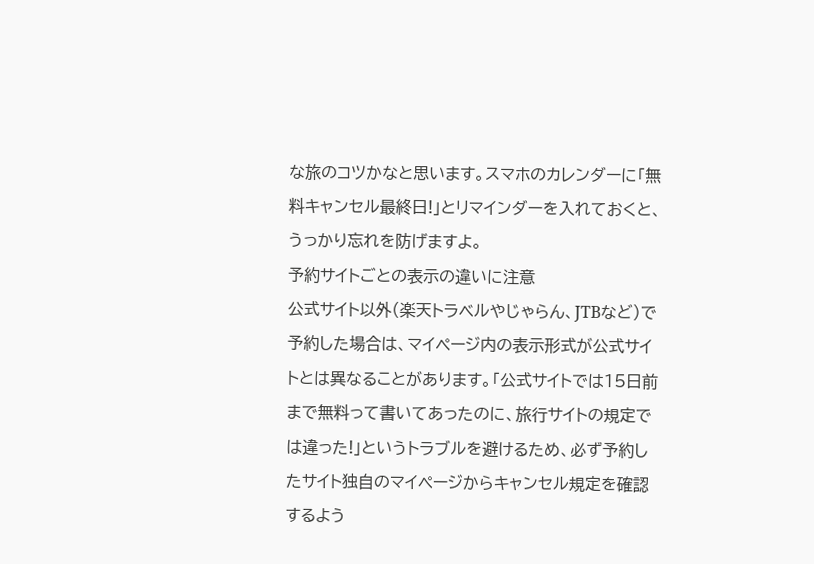な旅のコツかなと思います。スマホのカレンダーに「無料キャンセル最終日!」とリマインダーを入れておくと、うっかり忘れを防げますよ。
予約サイトごとの表示の違いに注意
公式サイト以外(楽天トラベルやじゃらん、JTBなど)で予約した場合は、マイページ内の表示形式が公式サイトとは異なることがあります。「公式サイトでは15日前まで無料って書いてあったのに、旅行サイトの規定では違った!」というトラブルを避けるため、必ず予約したサイト独自のマイページからキャンセル規定を確認するよう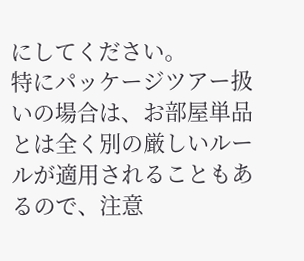にしてください。
特にパッケージツアー扱いの場合は、お部屋単品とは全く別の厳しいルールが適用されることもあるので、注意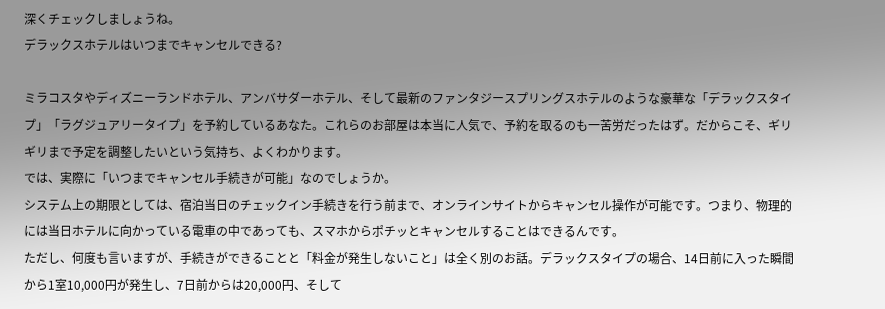深くチェックしましょうね。
デラックスホテルはいつまでキャンセルできる?

ミラコスタやディズニーランドホテル、アンバサダーホテル、そして最新のファンタジースプリングスホテルのような豪華な「デラックスタイプ」「ラグジュアリータイプ」を予約しているあなた。これらのお部屋は本当に人気で、予約を取るのも一苦労だったはず。だからこそ、ギリギリまで予定を調整したいという気持ち、よくわかります。
では、実際に「いつまでキャンセル手続きが可能」なのでしょうか。
システム上の期限としては、宿泊当日のチェックイン手続きを行う前まで、オンラインサイトからキャンセル操作が可能です。つまり、物理的には当日ホテルに向かっている電車の中であっても、スマホからポチッとキャンセルすることはできるんです。
ただし、何度も言いますが、手続きができることと「料金が発生しないこと」は全く別のお話。デラックスタイプの場合、14日前に入った瞬間から1室10,000円が発生し、7日前からは20,000円、そして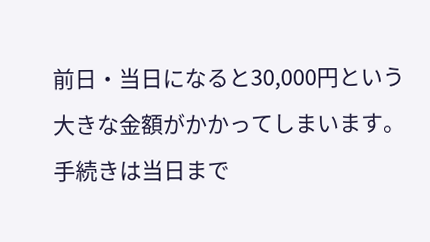前日・当日になると30,000円という大きな金額がかかってしまいます。
手続きは当日まで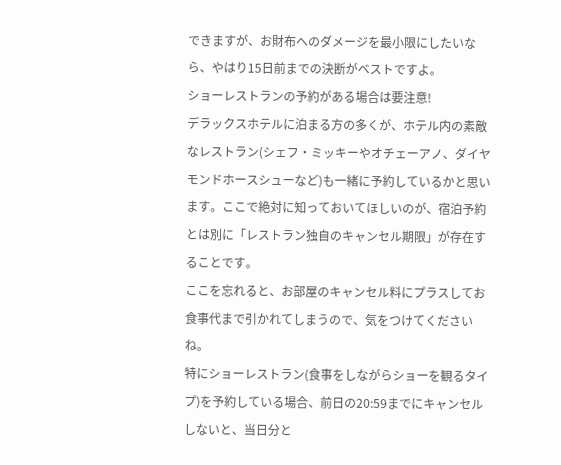できますが、お財布へのダメージを最小限にしたいなら、やはり15日前までの決断がベストですよ。
ショーレストランの予約がある場合は要注意!
デラックスホテルに泊まる方の多くが、ホテル内の素敵なレストラン(シェフ・ミッキーやオチェーアノ、ダイヤモンドホースシューなど)も一緒に予約しているかと思います。ここで絶対に知っておいてほしいのが、宿泊予約とは別に「レストラン独自のキャンセル期限」が存在することです。
ここを忘れると、お部屋のキャンセル料にプラスしてお食事代まで引かれてしまうので、気をつけてくださいね。
特にショーレストラン(食事をしながらショーを観るタイプ)を予約している場合、前日の20:59までにキャンセルしないと、当日分と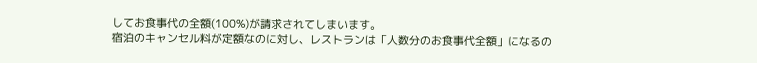してお食事代の全額(100%)が請求されてしまいます。
宿泊のキャンセル料が定額なのに対し、レストランは「人数分のお食事代全額」になるの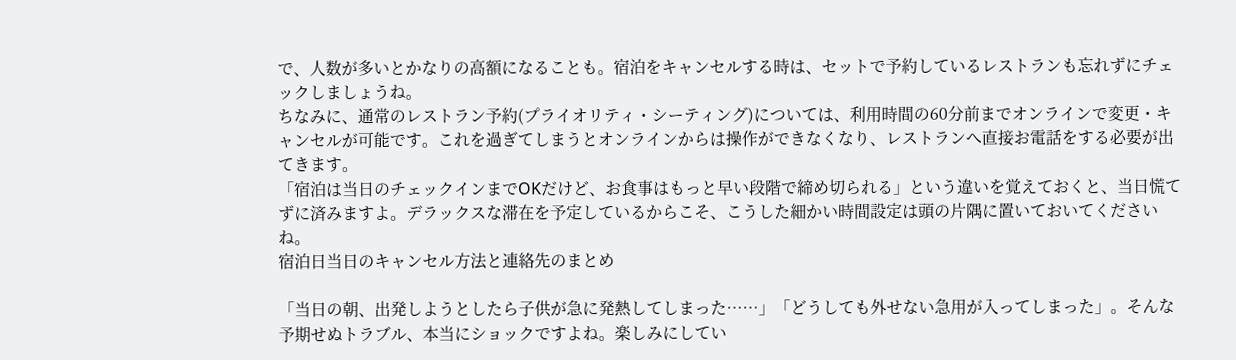で、人数が多いとかなりの高額になることも。宿泊をキャンセルする時は、セットで予約しているレストランも忘れずにチェックしましょうね。
ちなみに、通常のレストラン予約(プライオリティ・シーティング)については、利用時間の60分前までオンラインで変更・キャンセルが可能です。これを過ぎてしまうとオンラインからは操作ができなくなり、レストランへ直接お電話をする必要が出てきます。
「宿泊は当日のチェックインまでOKだけど、お食事はもっと早い段階で締め切られる」という違いを覚えておくと、当日慌てずに済みますよ。デラックスな滞在を予定しているからこそ、こうした細かい時間設定は頭の片隅に置いておいてくださいね。
宿泊日当日のキャンセル方法と連絡先のまとめ

「当日の朝、出発しようとしたら子供が急に発熱してしまった……」「どうしても外せない急用が入ってしまった」。そんな予期せぬトラブル、本当にショックですよね。楽しみにしてい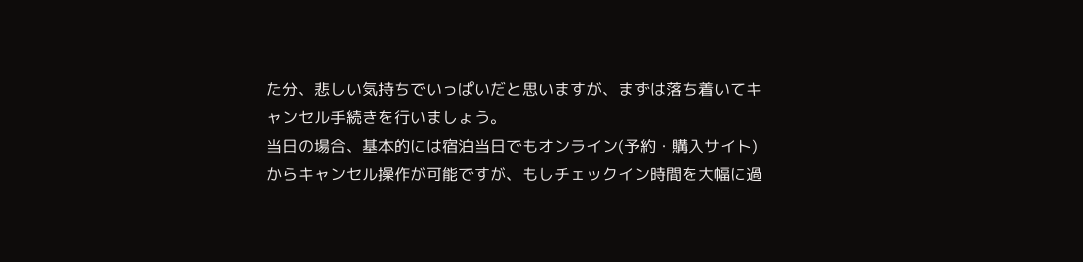た分、悲しい気持ちでいっぱいだと思いますが、まずは落ち着いてキャンセル手続きを行いましょう。
当日の場合、基本的には宿泊当日でもオンライン(予約・購入サイト)からキャンセル操作が可能ですが、もしチェックイン時間を大幅に過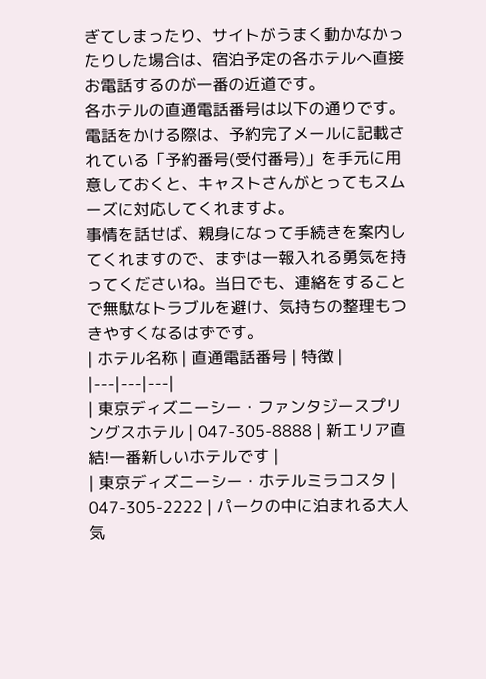ぎてしまったり、サイトがうまく動かなかったりした場合は、宿泊予定の各ホテルへ直接お電話するのが一番の近道です。
各ホテルの直通電話番号は以下の通りです。電話をかける際は、予約完了メールに記載されている「予約番号(受付番号)」を手元に用意しておくと、キャストさんがとってもスムーズに対応してくれますよ。
事情を話せば、親身になって手続きを案内してくれますので、まずは一報入れる勇気を持ってくださいね。当日でも、連絡をすることで無駄なトラブルを避け、気持ちの整理もつきやすくなるはずです。
| ホテル名称 | 直通電話番号 | 特徴 |
|---|---|---|
| 東京ディズニーシー・ファンタジースプリングスホテル | 047-305-8888 | 新エリア直結!一番新しいホテルです |
| 東京ディズニーシー・ホテルミラコスタ | 047-305-2222 | パークの中に泊まれる大人気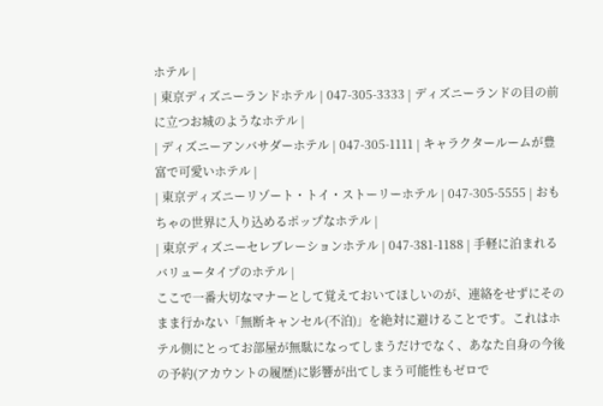ホテル |
| 東京ディズニーランドホテル | 047-305-3333 | ディズニーランドの目の前に立つお城のようなホテル |
| ディズニーアンバサダーホテル | 047-305-1111 | キャラクタールームが豊富で可愛いホテル |
| 東京ディズニーリゾート・トイ・ストーリーホテル | 047-305-5555 | おもちゃの世界に入り込めるポップなホテル |
| 東京ディズニーセレブレーションホテル | 047-381-1188 | 手軽に泊まれるバリュータイプのホテル |
ここで一番大切なマナーとして覚えておいてほしいのが、連絡をせずにそのまま行かない「無断キャンセル(不泊)」を絶対に避けることです。これはホテル側にとってお部屋が無駄になってしまうだけでなく、あなた自身の今後の予約(アカウントの履歴)に影響が出てしまう可能性もゼロで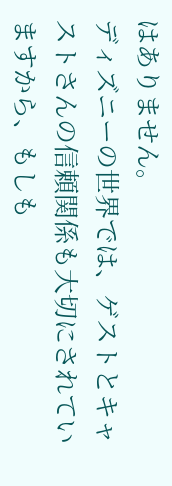はありません。
ディズニーの世界では、ゲストとキャストさんの信頼関係も大切にされていますから、もしも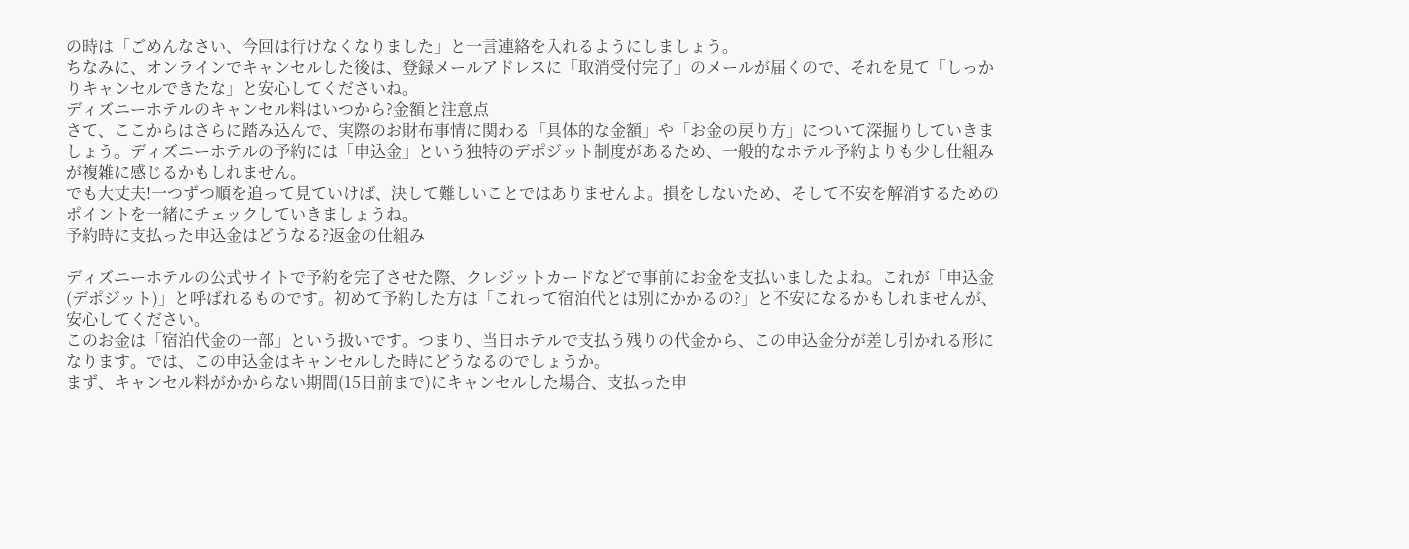の時は「ごめんなさい、今回は行けなくなりました」と一言連絡を入れるようにしましょう。
ちなみに、オンラインでキャンセルした後は、登録メールアドレスに「取消受付完了」のメールが届くので、それを見て「しっかりキャンセルできたな」と安心してくださいね。
ディズニーホテルのキャンセル料はいつから?金額と注意点
さて、ここからはさらに踏み込んで、実際のお財布事情に関わる「具体的な金額」や「お金の戻り方」について深掘りしていきましょう。ディズニーホテルの予約には「申込金」という独特のデポジット制度があるため、一般的なホテル予約よりも少し仕組みが複雑に感じるかもしれません。
でも大丈夫!一つずつ順を追って見ていけば、決して難しいことではありませんよ。損をしないため、そして不安を解消するためのポイントを一緒にチェックしていきましょうね。
予約時に支払った申込金はどうなる?返金の仕組み

ディズニーホテルの公式サイトで予約を完了させた際、クレジットカードなどで事前にお金を支払いましたよね。これが「申込金(デポジット)」と呼ばれるものです。初めて予約した方は「これって宿泊代とは別にかかるの?」と不安になるかもしれませんが、安心してください。
このお金は「宿泊代金の一部」という扱いです。つまり、当日ホテルで支払う残りの代金から、この申込金分が差し引かれる形になります。では、この申込金はキャンセルした時にどうなるのでしょうか。
まず、キャンセル料がかからない期間(15日前まで)にキャンセルした場合、支払った申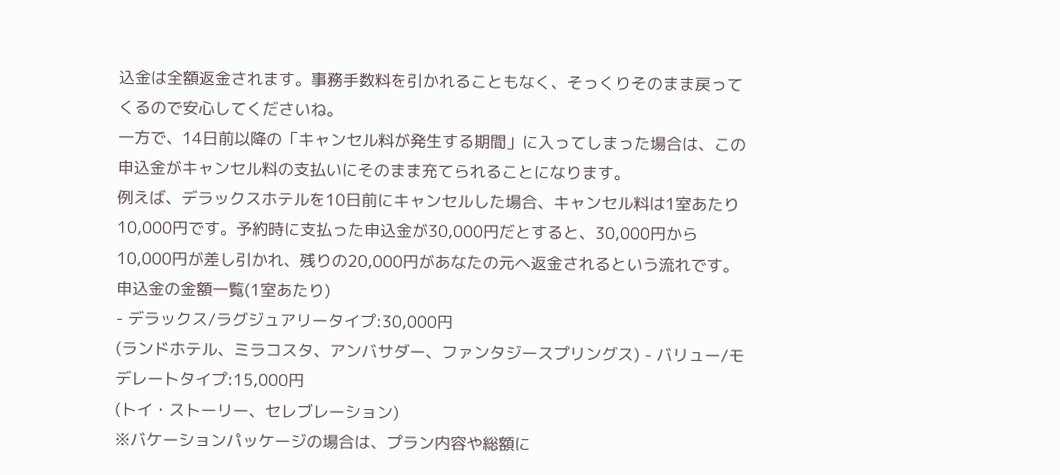込金は全額返金されます。事務手数料を引かれることもなく、そっくりそのまま戻ってくるので安心してくださいね。
一方で、14日前以降の「キャンセル料が発生する期間」に入ってしまった場合は、この申込金がキャンセル料の支払いにそのまま充てられることになります。
例えば、デラックスホテルを10日前にキャンセルした場合、キャンセル料は1室あたり10,000円です。予約時に支払った申込金が30,000円だとすると、30,000円から10,000円が差し引かれ、残りの20,000円があなたの元へ返金されるという流れです。
申込金の金額一覧(1室あたり)
- デラックス/ラグジュアリータイプ:30,000円
(ランドホテル、ミラコスタ、アンバサダー、ファンタジースプリングス) - バリュー/モデレートタイプ:15,000円
(トイ・ストーリー、セレブレーション)
※バケーションパッケージの場合は、プラン内容や総額に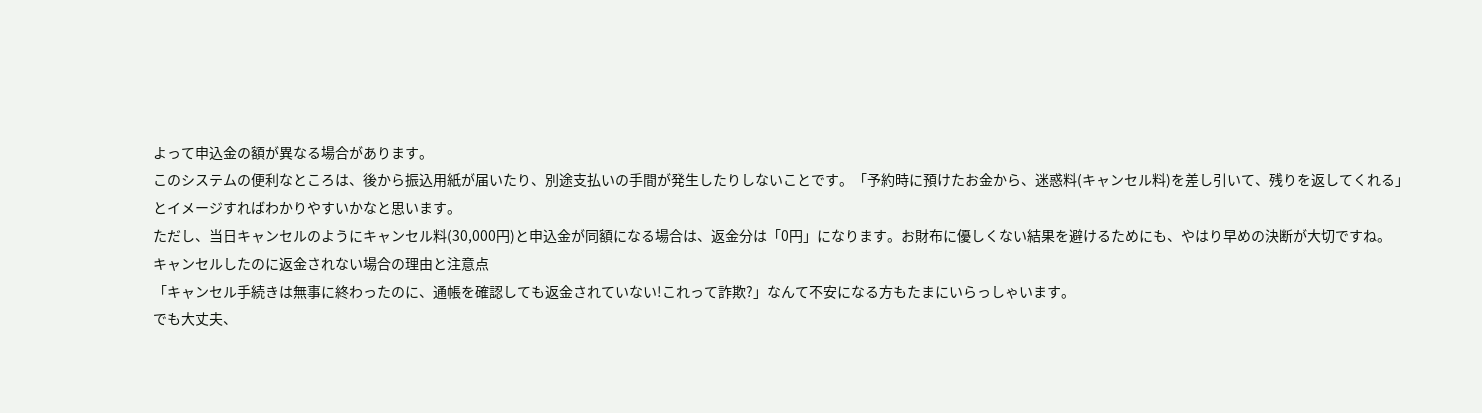よって申込金の額が異なる場合があります。
このシステムの便利なところは、後から振込用紙が届いたり、別途支払いの手間が発生したりしないことです。「予約時に預けたお金から、迷惑料(キャンセル料)を差し引いて、残りを返してくれる」とイメージすればわかりやすいかなと思います。
ただし、当日キャンセルのようにキャンセル料(30,000円)と申込金が同額になる場合は、返金分は「0円」になります。お財布に優しくない結果を避けるためにも、やはり早めの決断が大切ですね。
キャンセルしたのに返金されない場合の理由と注意点
「キャンセル手続きは無事に終わったのに、通帳を確認しても返金されていない!これって詐欺?」なんて不安になる方もたまにいらっしゃいます。
でも大丈夫、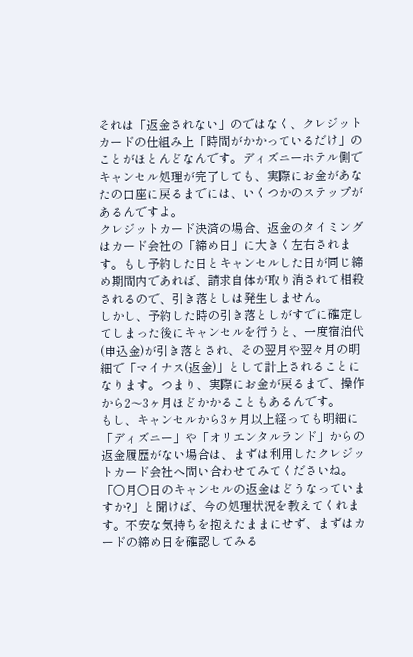それは「返金されない」のではなく、クレジットカードの仕組み上「時間がかかっているだけ」のことがほとんどなんです。ディズニーホテル側でキャンセル処理が完了しても、実際にお金があなたの口座に戻るまでには、いくつかのステップがあるんですよ。
クレジットカード決済の場合、返金のタイミングはカード会社の「締め日」に大きく左右されます。もし予約した日とキャンセルした日が同じ締め期間内であれば、請求自体が取り消されて相殺されるので、引き落としは発生しません。
しかし、予約した時の引き落としがすでに確定してしまった後にキャンセルを行うと、一度宿泊代(申込金)が引き落とされ、その翌月や翌々月の明細で「マイナス(返金)」として計上されることになります。つまり、実際にお金が戻るまで、操作から2〜3ヶ月ほどかかることもあるんです。
もし、キャンセルから3ヶ月以上経っても明細に「ディズニー」や「オリエンタルランド」からの返金履歴がない場合は、まずは利用したクレジットカード会社へ問い合わせてみてくださいね。
「〇月〇日のキャンセルの返金はどうなっていますか?」と聞けば、今の処理状況を教えてくれます。不安な気持ちを抱えたままにせず、まずはカードの締め日を確認してみる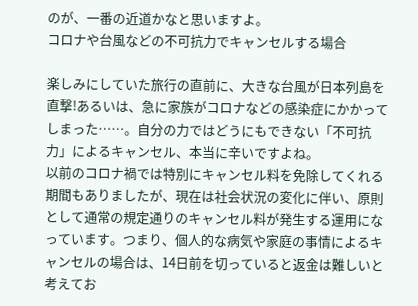のが、一番の近道かなと思いますよ。
コロナや台風などの不可抗力でキャンセルする場合

楽しみにしていた旅行の直前に、大きな台風が日本列島を直撃!あるいは、急に家族がコロナなどの感染症にかかってしまった……。自分の力ではどうにもできない「不可抗力」によるキャンセル、本当に辛いですよね。
以前のコロナ禍では特別にキャンセル料を免除してくれる期間もありましたが、現在は社会状況の変化に伴い、原則として通常の規定通りのキャンセル料が発生する運用になっています。つまり、個人的な病気や家庭の事情によるキャンセルの場合は、14日前を切っていると返金は難しいと考えてお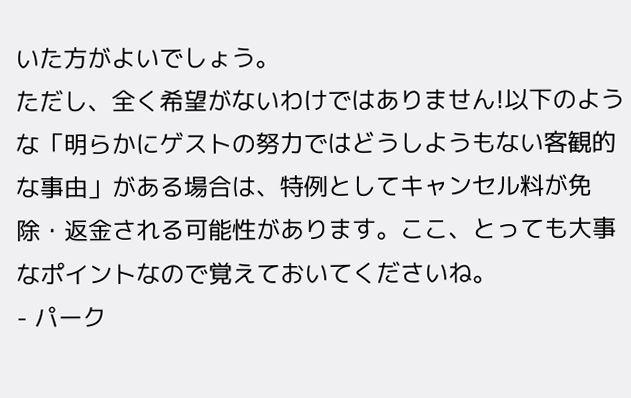いた方がよいでしょう。
ただし、全く希望がないわけではありません!以下のような「明らかにゲストの努力ではどうしようもない客観的な事由」がある場合は、特例としてキャンセル料が免除・返金される可能性があります。ここ、とっても大事なポイントなので覚えておいてくださいね。
- パーク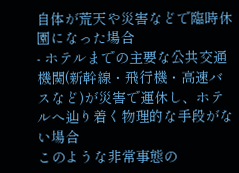自体が荒天や災害などで臨時休園になった場合
- ホテルまでの主要な公共交通機関(新幹線・飛行機・高速バスなど)が災害で運休し、ホテルへ辿り着く物理的な手段がない場合
このような非常事態の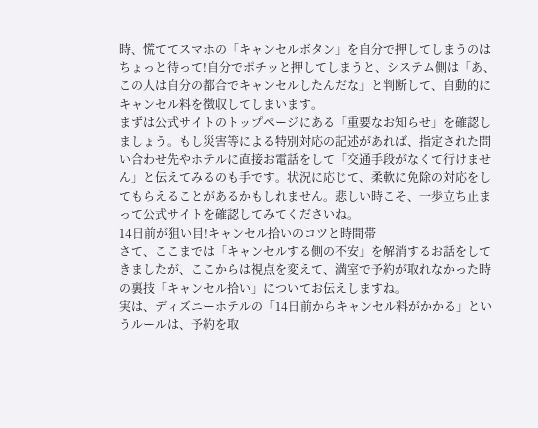時、慌ててスマホの「キャンセルボタン」を自分で押してしまうのはちょっと待って!自分でポチッと押してしまうと、システム側は「あ、この人は自分の都合でキャンセルしたんだな」と判断して、自動的にキャンセル料を徴収してしまいます。
まずは公式サイトのトップページにある「重要なお知らせ」を確認しましょう。もし災害等による特別対応の記述があれば、指定された問い合わせ先やホテルに直接お電話をして「交通手段がなくて行けません」と伝えてみるのも手です。状況に応じて、柔軟に免除の対応をしてもらえることがあるかもしれません。悲しい時こそ、一歩立ち止まって公式サイトを確認してみてくださいね。
14日前が狙い目!キャンセル拾いのコツと時間帯
さて、ここまでは「キャンセルする側の不安」を解消するお話をしてきましたが、ここからは視点を変えて、満室で予約が取れなかった時の裏技「キャンセル拾い」についてお伝えしますね。
実は、ディズニーホテルの「14日前からキャンセル料がかかる」というルールは、予約を取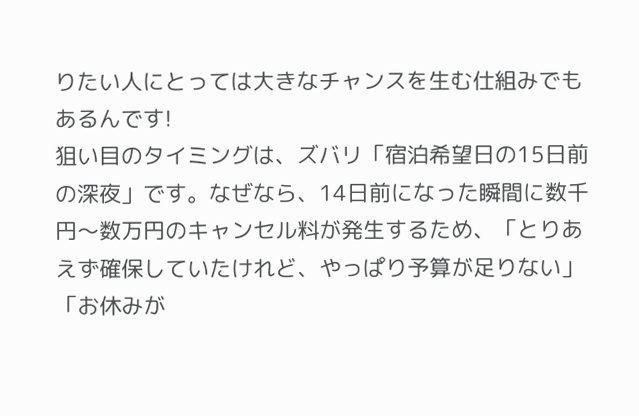りたい人にとっては大きなチャンスを生む仕組みでもあるんです!
狙い目のタイミングは、ズバリ「宿泊希望日の15日前の深夜」です。なぜなら、14日前になった瞬間に数千円〜数万円のキャンセル料が発生するため、「とりあえず確保していたけれど、やっぱり予算が足りない」「お休みが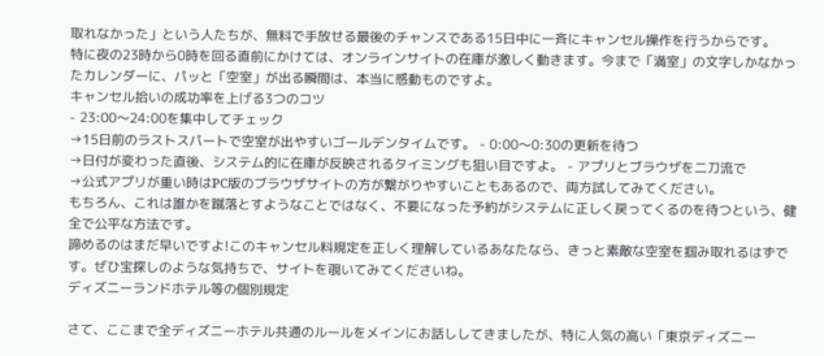取れなかった」という人たちが、無料で手放せる最後のチャンスである15日中に一斉にキャンセル操作を行うからです。
特に夜の23時から0時を回る直前にかけては、オンラインサイトの在庫が激しく動きます。今まで「満室」の文字しかなかったカレンダーに、パッと「空室」が出る瞬間は、本当に感動ものですよ。
キャンセル拾いの成功率を上げる3つのコツ
- 23:00〜24:00を集中してチェック
→15日前のラストスパートで空室が出やすいゴールデンタイムです。 - 0:00〜0:30の更新を待つ
→日付が変わった直後、システム的に在庫が反映されるタイミングも狙い目ですよ。 - アプリとブラウザを二刀流で
→公式アプリが重い時はPC版のブラウザサイトの方が繋がりやすいこともあるので、両方試してみてください。
もちろん、これは誰かを蹴落とすようなことではなく、不要になった予約がシステムに正しく戻ってくるのを待つという、健全で公平な方法です。
諦めるのはまだ早いですよ!このキャンセル料規定を正しく理解しているあなたなら、きっと素敵な空室を掴み取れるはずです。ぜひ宝探しのような気持ちで、サイトを覗いてみてくださいね。
ディズニーランドホテル等の個別規定

さて、ここまで全ディズニーホテル共通のルールをメインにお話ししてきましたが、特に人気の高い「東京ディズニー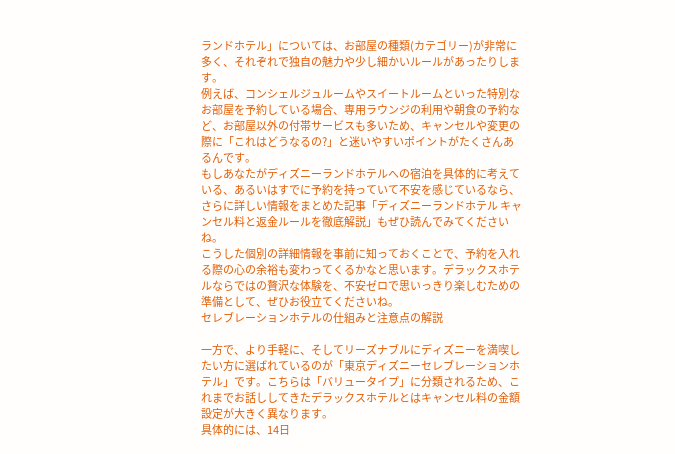ランドホテル」については、お部屋の種類(カテゴリー)が非常に多く、それぞれで独自の魅力や少し細かいルールがあったりします。
例えば、コンシェルジュルームやスイートルームといった特別なお部屋を予約している場合、専用ラウンジの利用や朝食の予約など、お部屋以外の付帯サービスも多いため、キャンセルや変更の際に「これはどうなるの?」と迷いやすいポイントがたくさんあるんです。
もしあなたがディズニーランドホテルへの宿泊を具体的に考えている、あるいはすでに予約を持っていて不安を感じているなら、さらに詳しい情報をまとめた記事「ディズニーランドホテル キャンセル料と返金ルールを徹底解説」もぜひ読んでみてくださいね。
こうした個別の詳細情報を事前に知っておくことで、予約を入れる際の心の余裕も変わってくるかなと思います。デラックスホテルならではの贅沢な体験を、不安ゼロで思いっきり楽しむための準備として、ぜひお役立てくださいね。
セレブレーションホテルの仕組みと注意点の解説

一方で、より手軽に、そしてリーズナブルにディズニーを満喫したい方に選ばれているのが「東京ディズニーセレブレーションホテル」です。こちらは「バリュータイプ」に分類されるため、これまでお話ししてきたデラックスホテルとはキャンセル料の金額設定が大きく異なります。
具体的には、14日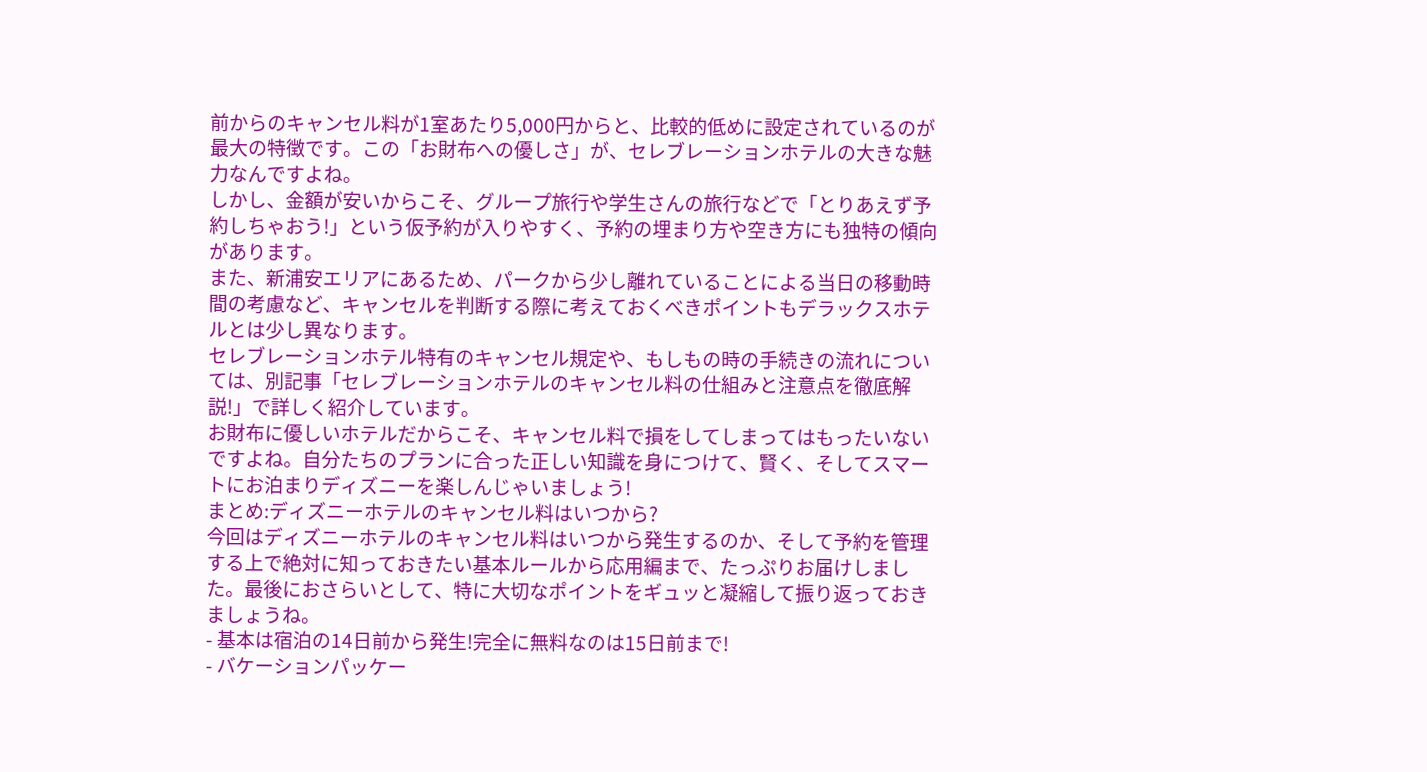前からのキャンセル料が1室あたり5,000円からと、比較的低めに設定されているのが最大の特徴です。この「お財布への優しさ」が、セレブレーションホテルの大きな魅力なんですよね。
しかし、金額が安いからこそ、グループ旅行や学生さんの旅行などで「とりあえず予約しちゃおう!」という仮予約が入りやすく、予約の埋まり方や空き方にも独特の傾向があります。
また、新浦安エリアにあるため、パークから少し離れていることによる当日の移動時間の考慮など、キャンセルを判断する際に考えておくべきポイントもデラックスホテルとは少し異なります。
セレブレーションホテル特有のキャンセル規定や、もしもの時の手続きの流れについては、別記事「セレブレーションホテルのキャンセル料の仕組みと注意点を徹底解説!」で詳しく紹介しています。
お財布に優しいホテルだからこそ、キャンセル料で損をしてしまってはもったいないですよね。自分たちのプランに合った正しい知識を身につけて、賢く、そしてスマートにお泊まりディズニーを楽しんじゃいましょう!
まとめ:ディズニーホテルのキャンセル料はいつから?
今回はディズニーホテルのキャンセル料はいつから発生するのか、そして予約を管理する上で絶対に知っておきたい基本ルールから応用編まで、たっぷりお届けしました。最後におさらいとして、特に大切なポイントをギュッと凝縮して振り返っておきましょうね。
- 基本は宿泊の14日前から発生!完全に無料なのは15日前まで!
- バケーションパッケー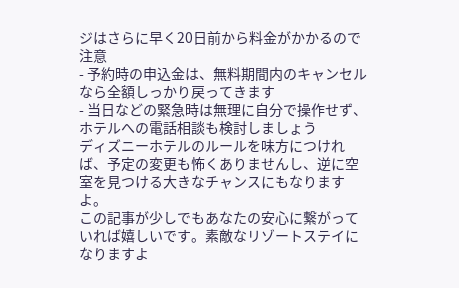ジはさらに早く20日前から料金がかかるので注意
- 予約時の申込金は、無料期間内のキャンセルなら全額しっかり戻ってきます
- 当日などの緊急時は無理に自分で操作せず、ホテルへの電話相談も検討しましょう
ディズニーホテルのルールを味方につければ、予定の変更も怖くありませんし、逆に空室を見つける大きなチャンスにもなりますよ。
この記事が少しでもあなたの安心に繋がっていれば嬉しいです。素敵なリゾートステイになりますよ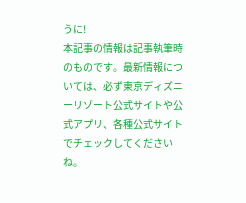うに!
本記事の情報は記事執筆時のものです。最新情報については、必ず東京ディズニーリゾート公式サイトや公式アプリ、各種公式サイトでチェックしてくださいね。